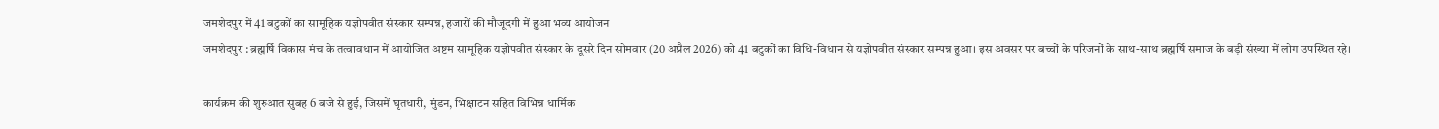जमशेदपुर में 41 बटुकों का सामूहिक यज्ञोपवीत संस्कार सम्पन्न, हजारों की मौजूदगी में हुआ भव्य आयोजन
जमशेदपुर : ब्रह्मर्षि विकास मंच के तत्वावधान में आयोजित अष्टम सामूहिक यज्ञोपवीत संस्कार के दूसरे दिन सोमवार (20 अप्रैल 2026) को 41 बटुकों का विधि-विधान से यज्ञोपवीत संस्कार सम्पन्न हुआ। इस अवसर पर बच्चों के परिजनों के साथ-साथ ब्रह्मर्षि समाज के बड़ी संख्या में लोग उपस्थित रहे।

कार्यक्रम की शुरुआत सुबह 6 बजे से हुई, जिसमें घृतधारी, मुंडन, भिक्षाटन सहित विभिन्न धार्मिक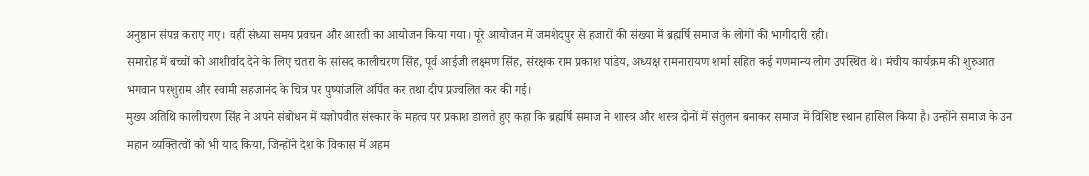अनुष्ठान संपन्न कराए गए। वहीं संध्या समय प्रवचन और आरती का आयोजन किया गया। पूरे आयोजन में जमशेदपुर से हजारों की संख्या में ब्रह्मर्षि समाज के लोगों की भागीदारी रही।
समारोह में बच्चों को आशीर्वाद देने के लिए चतरा के सांसद कालीचरण सिंह, पूर्व आईजी लक्ष्मण सिंह, संरक्षक राम प्रकाश पांडेय, अध्यक्ष रामनारायण शर्मा सहित कई गणमान्य लोग उपस्थित थे। मंचीय कार्यक्रम की शुरुआत भगवान परशुराम और स्वामी सहजानंद के चित्र पर पुष्पांजलि अर्पित कर तथा दीप प्रज्वलित कर की गई।
मुख्य अतिथि कालीचरण सिंह ने अपने संबोधन में यज्ञोपवीत संस्कार के महत्व पर प्रकाश डालते हुए कहा कि ब्रह्मर्षि समाज ने शास्त्र और शस्त्र दोनों में संतुलन बनाकर समाज में विशिष्ट स्थान हासिल किया है। उन्होंने समाज के उन महान व्यक्तित्वों को भी याद किया, जिन्होंने देश के विकास में अहम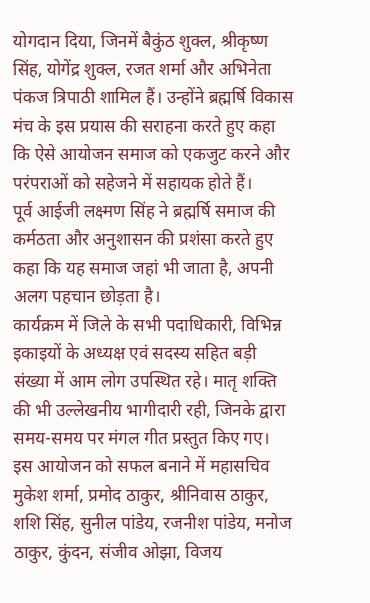योगदान दिया, जिनमें बैकुंठ शुक्ल, श्रीकृष्ण सिंह, योगेंद्र शुक्ल, रजत शर्मा और अभिनेता पंकज त्रिपाठी शामिल हैं। उन्होंने ब्रह्मर्षि विकास मंच के इस प्रयास की सराहना करते हुए कहा कि ऐसे आयोजन समाज को एकजुट करने और परंपराओं को सहेजने में सहायक होते हैं।
पूर्व आईजी लक्ष्मण सिंह ने ब्रह्मर्षि समाज की कर्मठता और अनुशासन की प्रशंसा करते हुए कहा कि यह समाज जहां भी जाता है, अपनी अलग पहचान छोड़ता है।
कार्यक्रम में जिले के सभी पदाधिकारी, विभिन्न इकाइयों के अध्यक्ष एवं सदस्य सहित बड़ी संख्या में आम लोग उपस्थित रहे। मातृ शक्ति की भी उल्लेखनीय भागीदारी रही, जिनके द्वारा समय-समय पर मंगल गीत प्रस्तुत किए गए।
इस आयोजन को सफल बनाने में महासचिव मुकेश शर्मा, प्रमोद ठाकुर, श्रीनिवास ठाकुर, शशि सिंह, सुनील पांडेय, रजनीश पांडेय, मनोज ठाकुर, कुंदन, संजीव ओझा, विजय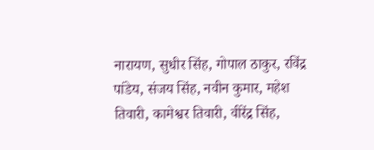नारायण, सुधीर सिंह, गोपाल ठाकुर, रविंद्र पांडेय, संजय सिंह, नवीन कुमार, महेश तिवारी, कामेश्वर तिवारी, वीरेंद्र सिंह,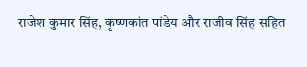राजेश कुमार सिंह, कृष्णकांत पांडेय और राजीव सिंह सहित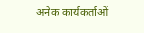अनेक कार्यकर्ताओं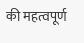की महत्वपूर्ण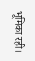भूमिका रही।